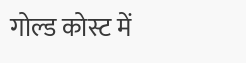गोल्ड कोस्ट में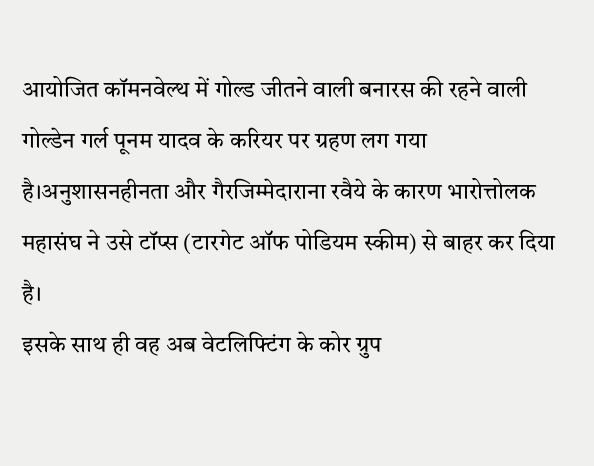आयोजित कॉमनवेल्थ में गोल्ड जीतने वाली बनारस की रहने वाली गोल्डेन गर्ल पूनम यादव के करियर पर ग्रहण लग गया है।अनुशासनहीनता और गैरजिम्मेदाराना रवैये के कारण भारोत्तोलक महासंघ ने उसे टॉप्स (टारगेट ऑफ पोडियम स्कीम) से बाहर कर दिया है।
इसके साथ ही वह अब वेटलिफ्टिंग के कोर ग्रुप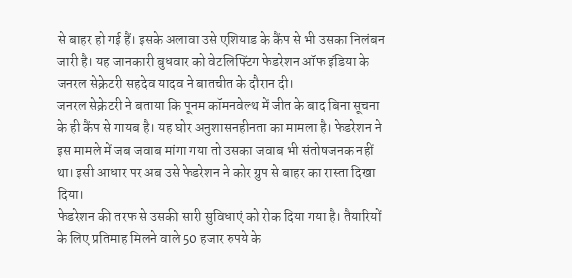से बाहर हो गई हैं। इसके अलावा उसे एशियाड के कैंप से भी उसका निलंबन जारी है। यह जानकारी बुधवार को वेटलिफ्टिंग फेडरेशन ऑफ इंडिया के जनरल सेक्रेटरी सहदेव यादव ने बातचीत के दौरान दी।
जनरल सेक्रेटरी ने बताया कि पूनम कॉमनवेल्थ में जीत के बाद बिना सूचना के ही कैंप से गायब है। यह घोर अनुशासनहीनता का मामला है। फेडरेशन ने इस मामले में जब जवाब मांगा गया तो उसका जवाब भी संतोषजनक नहीं था। इसी आधार पर अब उसे फेडरेशन ने कोर ग्रुप से बाहर का रास्ता दिखा दिया।
फेडरेशन की तरफ से उसकी सारी सुविधाएं को रोक दिया गया है। तैयारियों के लिए प्रतिमाह मिलने वाले 50 हजार रुपये के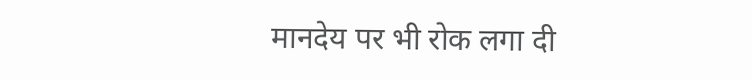मानदेय पर भी रोक लगा दी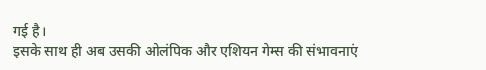गई है।
इसके साथ ही अब उसकी ओलंपिक और एशियन गेम्स की संभावनाएं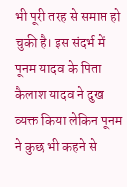भी पूरी तरह से समाप्त हो चुकी है। इस संदर्भ में पूनम यादव के पिता कैलाश यादव ने दुख व्यक्त किया लेकिन पूनम ने कुछ भी कहने से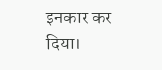इनकार कर दिया।